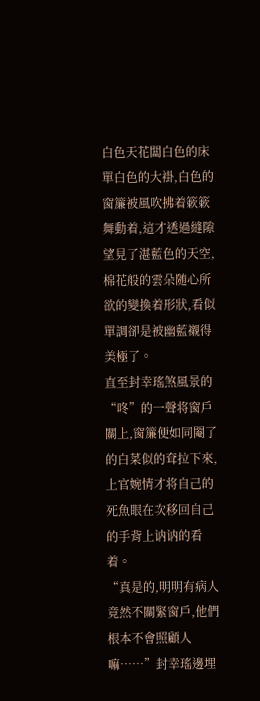白色天花闆白色的床單白色的大褂,白色的窗簾被風吹拂着簌簌舞動着,這才透過縫隙望見了湛藍色的天空,棉花般的雲朵随心所欲的變換着形狀,看似單調卻是被幽藍襯得美極了。
直至封幸瑤煞風景的“咚”的一聲将窗戶關上,窗簾便如同閹了的白菜似的耷拉下來,上官婉情才将自己的死魚眼在次移回自己的手背上讷讷的看着。
“真是的,明明有病人竟然不關緊窗戶,他們根本不會照顧人嘛……”封幸瑤邊埋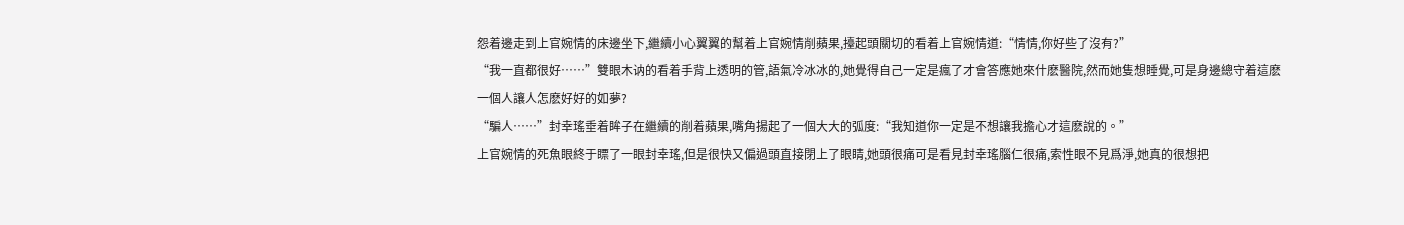怨着邊走到上官婉情的床邊坐下,繼續小心翼翼的幫着上官婉情削蘋果,擡起頭關切的看着上官婉情道:“情情,你好些了沒有?”
“我一直都很好……”雙眼木讷的看着手背上透明的管,語氣冷冰冰的,她覺得自己一定是瘋了才會答應她來什麽醫院,然而她隻想睡覺,可是身邊總守着這麽一個人讓人怎麽好好的如夢?
“騙人……”封幸瑤垂着眸子在繼續的削着蘋果,嘴角揚起了一個大大的弧度:“我知道你一定是不想讓我擔心才這麽說的。”
上官婉情的死魚眼終于瞟了一眼封幸瑤,但是很快又偏過頭直接閉上了眼睛,她頭很痛可是看見封幸瑤腦仁很痛,索性眼不見爲淨,她真的很想把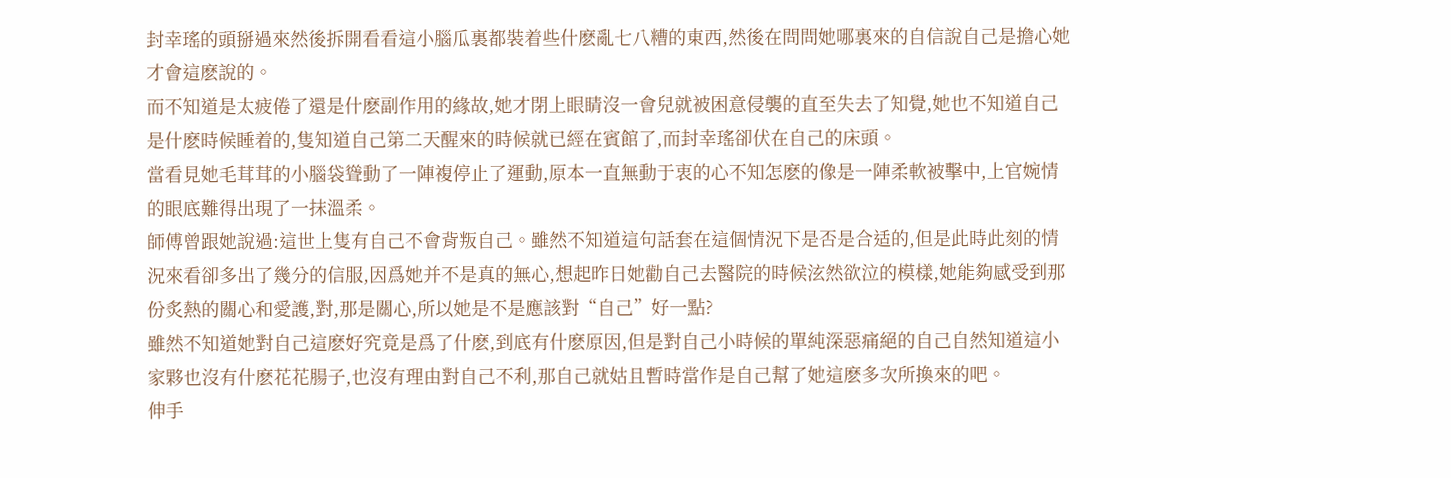封幸瑤的頭掰過來然後拆開看看這小腦瓜裏都裝着些什麽亂七八糟的東西,然後在問問她哪裏來的自信說自己是擔心她才會這麽說的。
而不知道是太疲倦了還是什麽副作用的緣故,她才閉上眼睛沒一會兒就被困意侵襲的直至失去了知覺,她也不知道自己是什麽時候睡着的,隻知道自己第二天醒來的時候就已經在賓館了,而封幸瑤卻伏在自己的床頭。
當看見她毛茸茸的小腦袋聳動了一陣複停止了運動,原本一直無動于衷的心不知怎麽的像是一陣柔軟被擊中,上官婉情的眼底難得出現了一抹溫柔。
師傅曾跟她說過:這世上隻有自己不會背叛自己。雖然不知道這句話套在這個情況下是否是合适的,但是此時此刻的情況來看卻多出了幾分的信服,因爲她并不是真的無心,想起昨日她勸自己去醫院的時候泫然欲泣的模樣,她能夠感受到那份炙熱的關心和愛護,對,那是關心,所以她是不是應該對“自己”好一點?
雖然不知道她對自己這麽好究竟是爲了什麽,到底有什麽原因,但是對自己小時候的單純深惡痛絕的自己自然知道這小家夥也沒有什麽花花腸子,也沒有理由對自己不利,那自己就姑且暫時當作是自己幫了她這麽多次所換來的吧。
伸手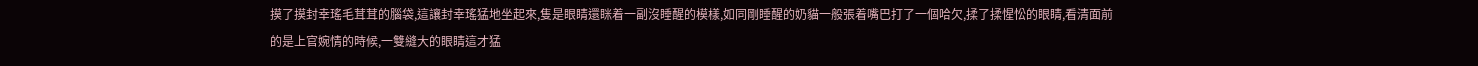摸了摸封幸瑤毛茸茸的腦袋,這讓封幸瑤猛地坐起來,隻是眼睛還眯着一副沒睡醒的模樣,如同剛睡醒的奶貓一般張着嘴巴打了一個哈欠,揉了揉惺忪的眼睛,看清面前的是上官婉情的時候,一雙縫大的眼睛這才猛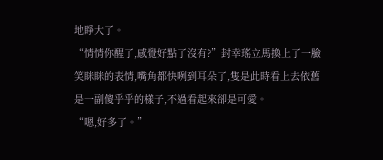地睜大了。
“情情你醒了,感覺好點了沒有?”封幸瑤立馬換上了一臉笑眯眯的表情,嘴角都快咧到耳朵了,隻是此時看上去依舊是一副傻乎乎的樣子,不過看起來卻是可愛。
“嗯,好多了。”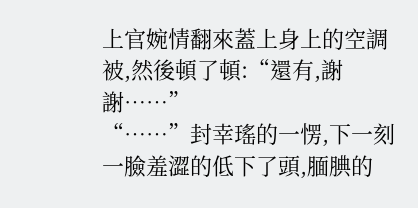上官婉情翻來蓋上身上的空調被,然後頓了頓:“還有,謝謝……”
“……”封幸瑤的一愣,下一刻一臉羞澀的低下了頭,腼腆的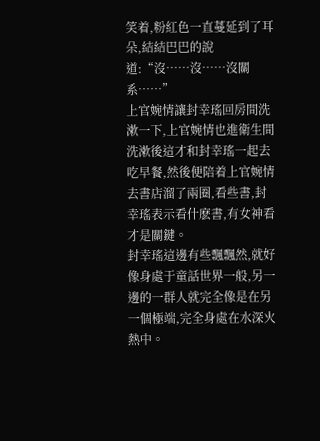笑着,粉紅色一直蔓延到了耳朵,結結巴巴的說道:“沒……沒……沒關系……”
上官婉情讓封幸瑤回房間洗漱一下,上官婉情也進衛生間洗漱後這才和封幸瑤一起去吃早餐,然後便陪着上官婉情去書店溜了兩圈,看些書,封幸瑤表示看什麽書,有女神看才是關鍵。
封幸瑤這邊有些飄飄然,就好像身處于童話世界一般,另一邊的一群人就完全像是在另一個極端,完全身處在水深火熱中。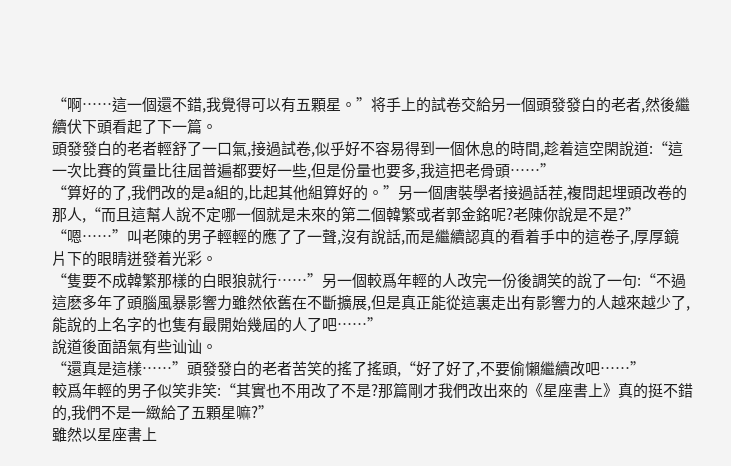“啊……這一個還不錯,我覺得可以有五顆星。”将手上的試卷交給另一個頭發發白的老者,然後繼續伏下頭看起了下一篇。
頭發發白的老者輕舒了一口氣,接過試卷,似乎好不容易得到一個休息的時間,趁着這空閑說道:“這一次比賽的質量比往屆普遍都要好一些,但是份量也要多,我這把老骨頭……”
“算好的了,我們改的是a組的,比起其他組算好的。”另一個唐裝學者接過話茬,複問起埋頭改卷的那人,“而且這幫人說不定哪一個就是未來的第二個韓繁或者郭金銘呢?老陳你說是不是?”
“嗯……”叫老陳的男子輕輕的應了了一聲,沒有說話,而是繼續認真的看着手中的這卷子,厚厚鏡片下的眼睛迸發着光彩。
“隻要不成韓繁那樣的白眼狼就行……”另一個較爲年輕的人改完一份後調笑的說了一句:“不過這麽多年了頭腦風暴影響力雖然依舊在不斷擴展,但是真正能從這裏走出有影響力的人越來越少了,能說的上名字的也隻有最開始幾屆的人了吧……”
說道後面語氣有些讪讪。
“還真是這樣……”頭發發白的老者苦笑的搖了搖頭,“好了好了,不要偷懶繼續改吧……”
較爲年輕的男子似笑非笑:“其實也不用改了不是?那篇剛才我們改出來的《星座書上》真的挺不錯的,我們不是一緻給了五顆星嘛?”
雖然以星座書上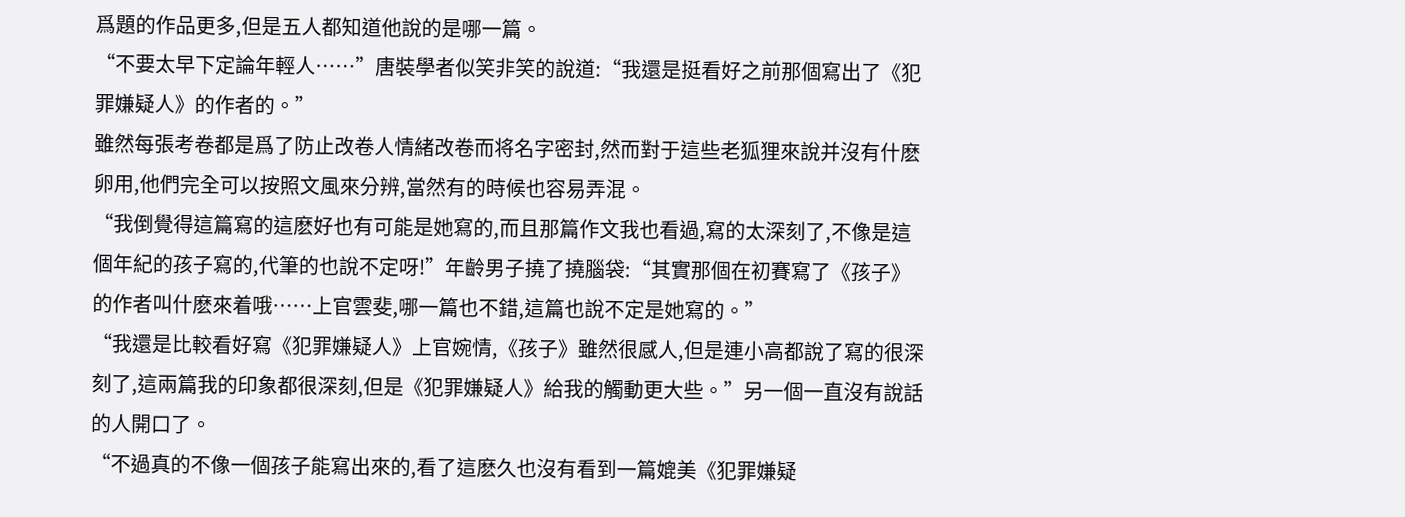爲題的作品更多,但是五人都知道他說的是哪一篇。
“不要太早下定論年輕人……”唐裝學者似笑非笑的說道:“我還是挺看好之前那個寫出了《犯罪嫌疑人》的作者的。”
雖然每張考卷都是爲了防止改卷人情緒改卷而将名字密封,然而對于這些老狐狸來說并沒有什麽卵用,他們完全可以按照文風來分辨,當然有的時候也容易弄混。
“我倒覺得這篇寫的這麽好也有可能是她寫的,而且那篇作文我也看過,寫的太深刻了,不像是這個年紀的孩子寫的,代筆的也說不定呀!”年齡男子撓了撓腦袋:“其實那個在初賽寫了《孩子》的作者叫什麽來着哦……上官雲斐,哪一篇也不錯,這篇也說不定是她寫的。”
“我還是比較看好寫《犯罪嫌疑人》上官婉情,《孩子》雖然很感人,但是連小高都說了寫的很深刻了,這兩篇我的印象都很深刻,但是《犯罪嫌疑人》給我的觸動更大些。”另一個一直沒有說話的人開口了。
“不過真的不像一個孩子能寫出來的,看了這麽久也沒有看到一篇媲美《犯罪嫌疑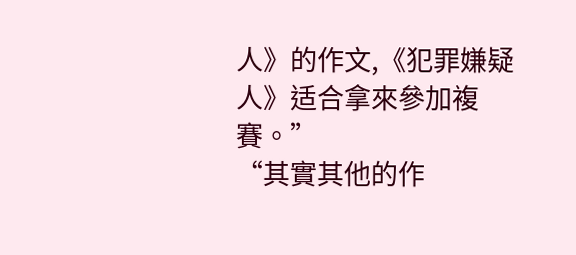人》的作文,《犯罪嫌疑人》适合拿來參加複賽。”
“其實其他的作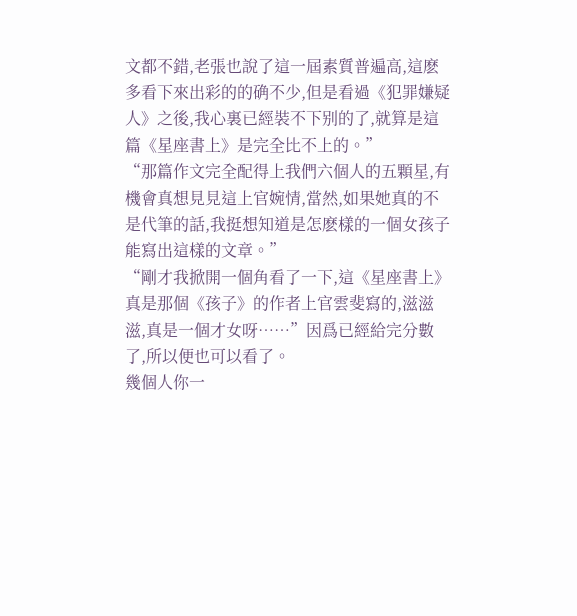文都不錯,老張也說了這一屆素質普遍高,這麽多看下來出彩的的确不少,但是看過《犯罪嫌疑人》之後,我心裏已經裝不下别的了,就算是這篇《星座書上》是完全比不上的。”
“那篇作文完全配得上我們六個人的五顆星,有機會真想見見這上官婉情,當然,如果她真的不是代筆的話,我挺想知道是怎麽樣的一個女孩子能寫出這樣的文章。”
“剛才我掀開一個角看了一下,這《星座書上》真是那個《孩子》的作者上官雲斐寫的,滋滋滋,真是一個才女呀……”因爲已經給完分數了,所以便也可以看了。
幾個人你一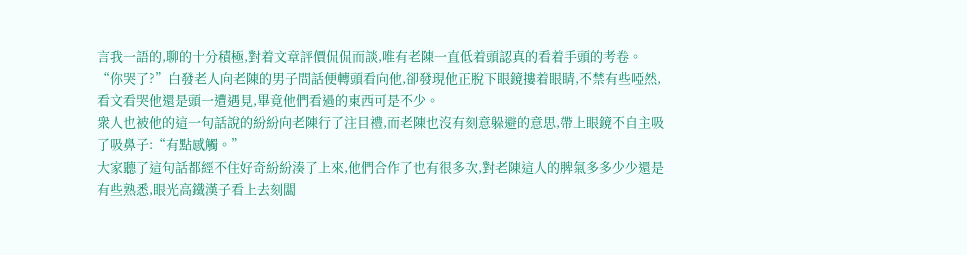言我一語的,聊的十分積極,對着文章評價侃侃而談,唯有老陳一直低着頭認真的看着手頭的考卷。
“你哭了?”白發老人向老陳的男子問話便轉頭看向他,卻發現他正脫下眼鏡摟着眼睛,不禁有些啞然,看文看哭他還是頭一遭遇見,畢竟他們看過的東西可是不少。
衆人也被他的這一句話說的紛紛向老陳行了注目禮,而老陳也沒有刻意躲避的意思,帶上眼鏡不自主吸了吸鼻子:“有點感觸。”
大家聽了這句話都經不住好奇紛紛湊了上來,他們合作了也有很多次,對老陳這人的脾氣多多少少還是有些熟悉,眼光高鐵漢子看上去刻闆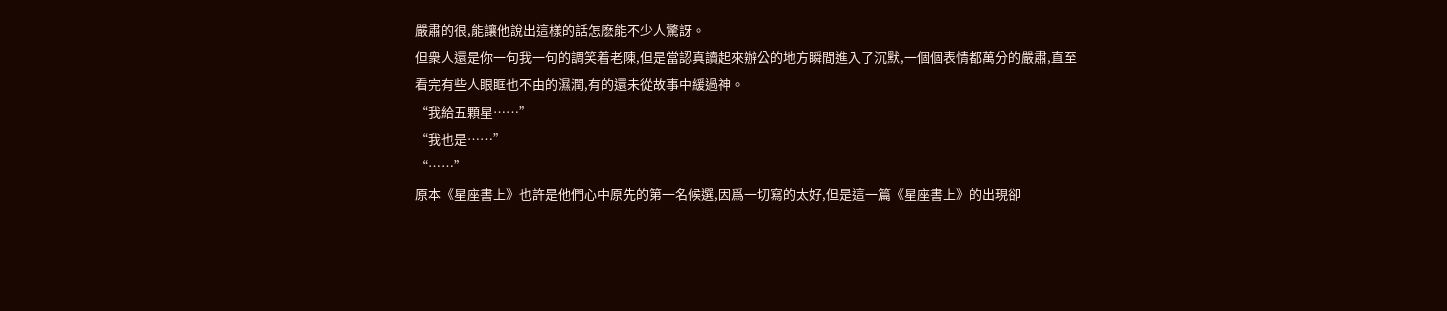嚴肅的很,能讓他說出這樣的話怎麽能不少人驚訝。
但衆人還是你一句我一句的調笑着老陳,但是當認真讀起來辦公的地方瞬間進入了沉默,一個個表情都萬分的嚴肅,直至看完有些人眼眶也不由的濕潤,有的還未從故事中緩過神。
“我給五顆星……”
“我也是……”
“……”
原本《星座書上》也許是他們心中原先的第一名候選,因爲一切寫的太好,但是這一篇《星座書上》的出現卻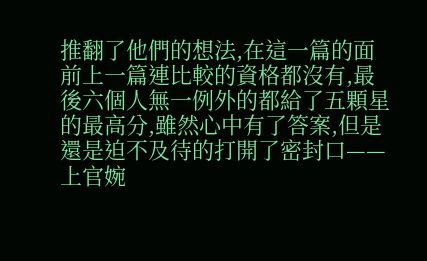推翻了他們的想法,在這一篇的面前上一篇連比較的資格都沒有,最後六個人無一例外的都給了五顆星的最高分,雖然心中有了答案,但是還是迫不及待的打開了密封口——上官婉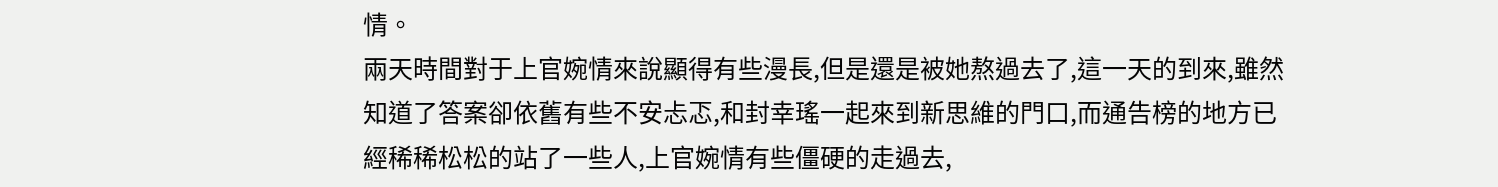情。
兩天時間對于上官婉情來說顯得有些漫長,但是還是被她熬過去了,這一天的到來,雖然知道了答案卻依舊有些不安忐忑,和封幸瑤一起來到新思維的門口,而通告榜的地方已經稀稀松松的站了一些人,上官婉情有些僵硬的走過去,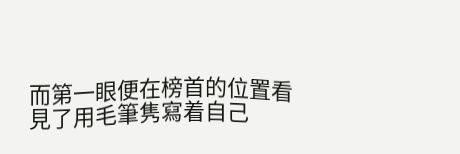而第一眼便在榜首的位置看見了用毛筆隽寫着自己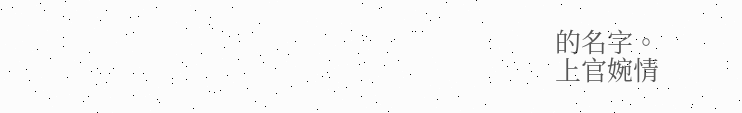的名字。
上官婉情